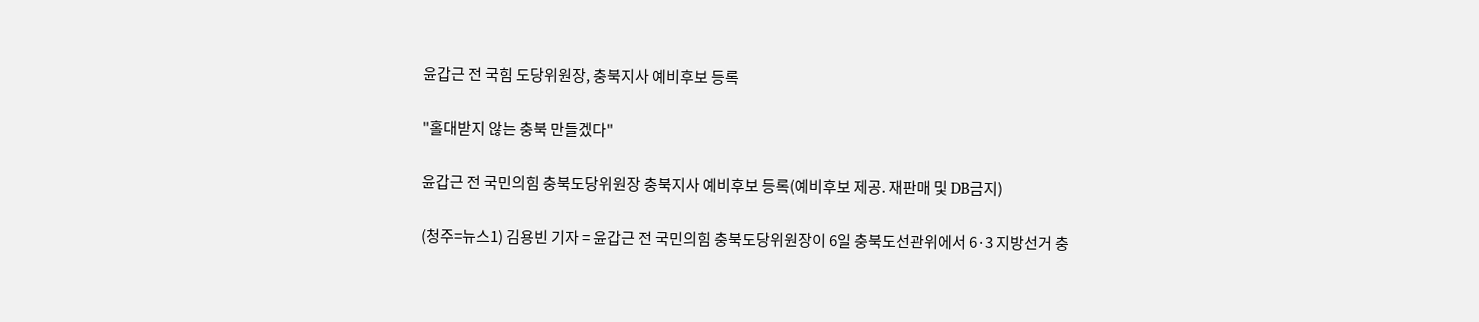윤갑근 전 국힘 도당위원장, 충북지사 예비후보 등록

"홀대받지 않는 충북 만들겠다"

윤갑근 전 국민의힘 충북도당위원장 충북지사 예비후보 등록(예비후보 제공. 재판매 및 DB금지)

(청주=뉴스1) 김용빈 기자 = 윤갑근 전 국민의힘 충북도당위원장이 6일 충북도선관위에서 6·3 지방선거 충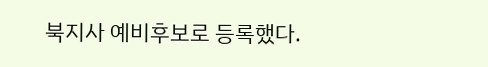북지사 예비후보로 등록했다.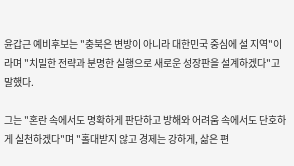윤갑근 예비후보는 "충북은 변방이 아니라 대한민국 중심에 설 지역"이라며 "치밀한 전략과 분명한 실행으로 새로운 성장판을 설계하겠다"고 말했다.

그는 "혼란 속에서도 명확하게 판단하고 방해와 어려움 속에서도 단호하게 실천하겠다"며 "홀대받지 않고 경제는 강하게, 삶은 편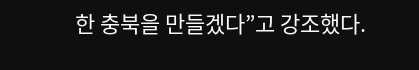한 충북을 만들겠다”고 강조했다.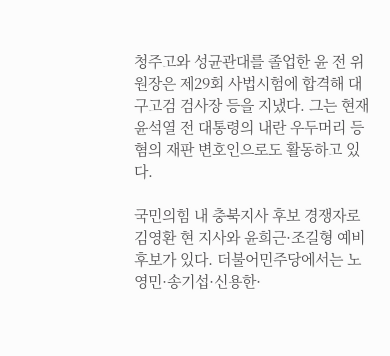청주고와 성균관대를 졸업한 윤 전 위원장은 제29회 사법시험에 합격해 대구고검 검사장 등을 지냈다. 그는 현재 윤석열 전 대통령의 내란 우두머리 등 혐의 재판 변호인으로도 활동하고 있다.

국민의힘 내 충북지사 후보 경쟁자로 김영환 현 지사와 윤희근·조길형 예비후보가 있다. 더불어민주당에서는 노영민·송기섭·신용한·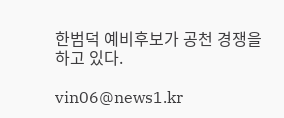한범덕 예비후보가 공천 경쟁을 하고 있다.

vin06@news1.kr